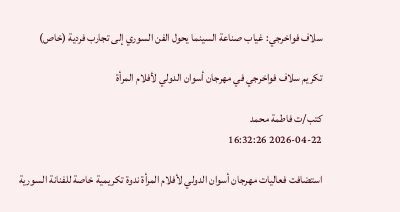سلاف فواخرجي: غياب صناعة السينما يحول الفن السوري إلى تجارب فردية (خاص)

تكريم سلاف فواخرجي في مهرجان أسوان الدولي لأفلام المرأة

كتب/ت فاطمة محمد
2026-04-22 16:32:26

استضافت فعاليات مهرجان أسوان الدولي لأفلام المرأة ندوة تكريمية خاصة للفنانة السورية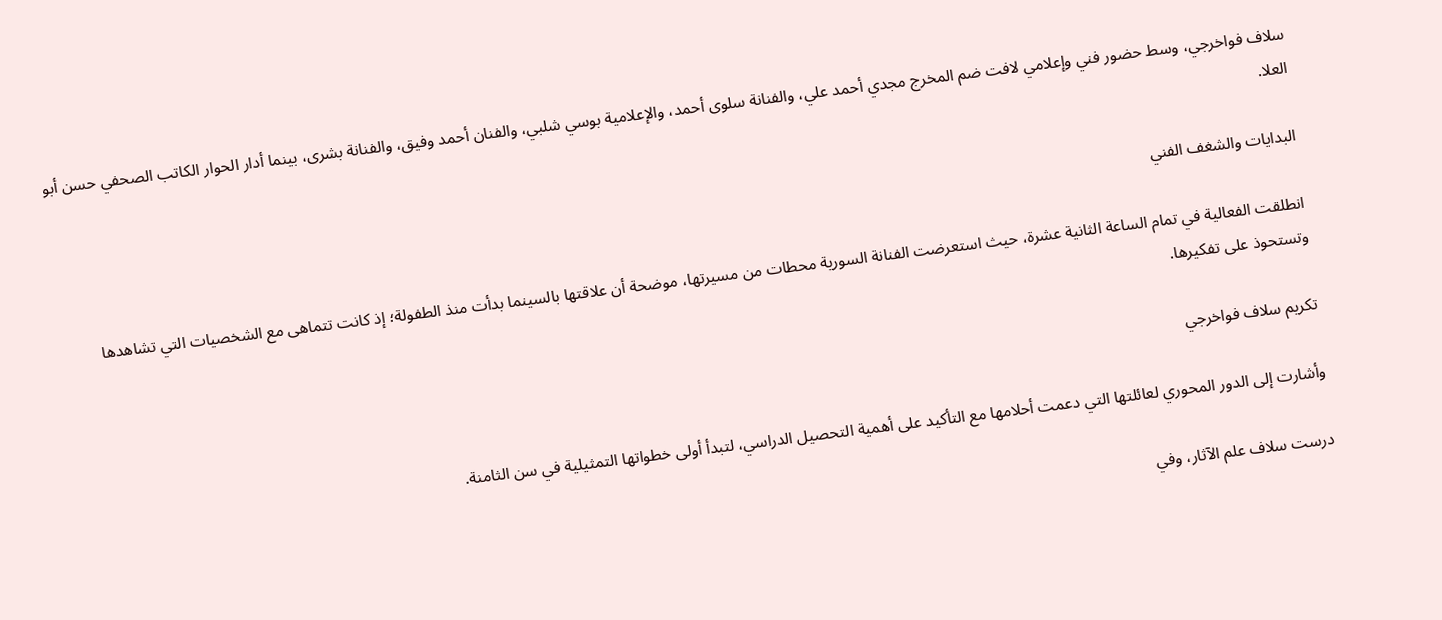سلاف فواخرجي، وسط حضور فني وإعلامي لافت ضم المخرج مجدي أحمد علي، والفنانة سلوى أحمد، والإعلامية بوسي شلبي، والفنان أحمد وفيق، والفنانة بشرى، بينما أدار الحوار الكاتب الصحفي حسن أبو العلا.

البدايات والشغف الفني

انطلقت الفعالية في تمام الساعة الثانية عشرة، حيث استعرضت الفنانة السورية محطات من مسيرتها، موضحة أن علاقتها بالسينما بدأت منذ الطفولة؛ إذ كانت تتماهى مع الشخصيات التي تشاهدها وتستحوذ على تفكيرها.

تكريم سلاف فواخرجي

وأشارت إلى الدور المحوري لعائلتها التي دعمت أحلامها مع التأكيد على أهمية التحصيل الدراسي، لتبدأ أولى خطواتها التمثيلية في سن الثامنة.

درست سلاف علم الآثار، وفي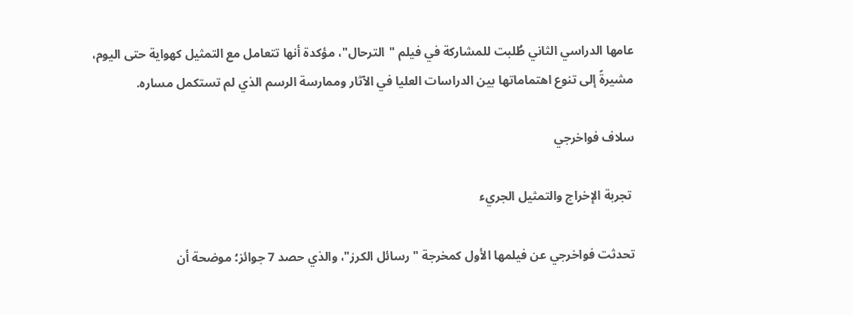عامها الدراسي الثاني طُلبت للمشاركة في فيلم "الترحال"، مؤكدة أنها تتعامل مع التمثيل كهواية حتى اليوم، مشيرةً إلى تنوع اهتماماتها بين الدراسات العليا في الآثار وممارسة الرسم الذي لم تستكمل مساره.

سلاف فواخرجي

 تجربة الإخراج والتمثيل الجريء

تحدثت فواخرجي عن فيلمها الأول كمخرجة "رسائل الكرز"، والذي حصد 7 جوائز؛ موضحة أن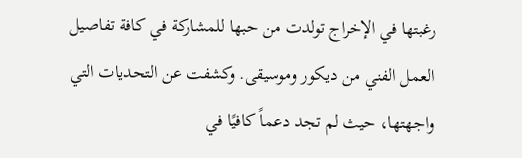رغبتها في الإخراج تولدت من حبها للمشاركة في كافة تفاصيل العمل الفني من ديكور وموسيقى. وكشفت عن التحديات التي واجهتها، حيث لم تجد دعماً كافيًا في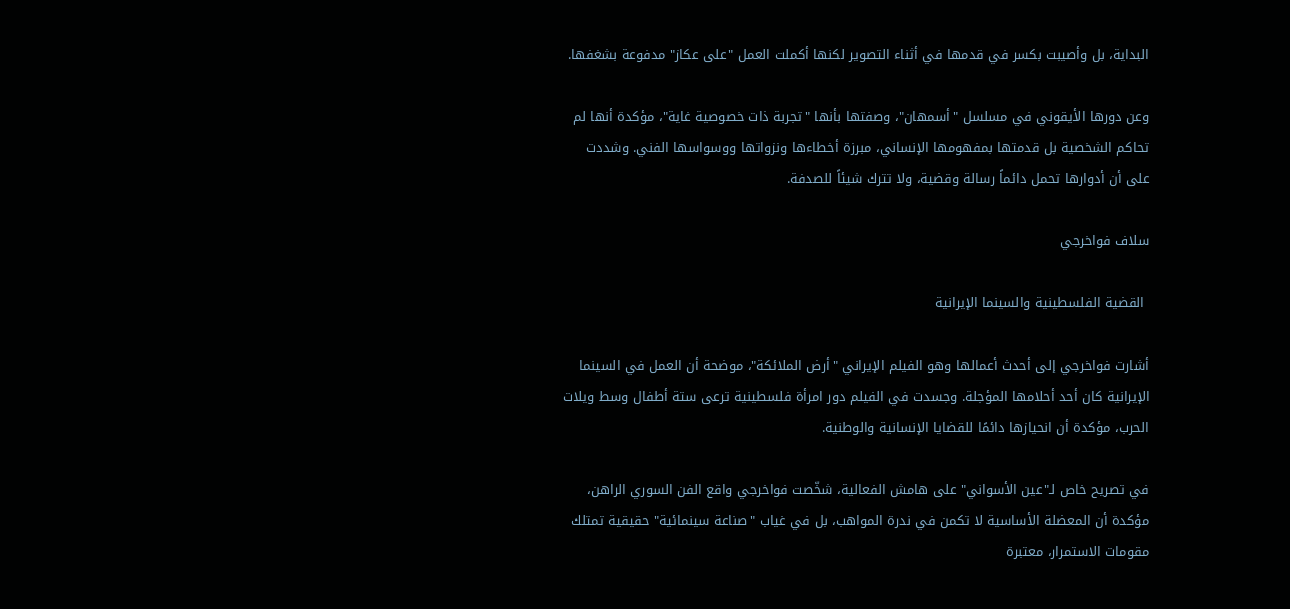البداية، بل وأصيبت بكسر في قدمها في أثناء التصوير لكنها أكملت العمل "على عكاز" مدفوعة بشغفها.

وعن دورها الأيقوني في مسلسل "أسمهان"، وصفتها بأنها "تجربة ذات خصوصية غاية"، مؤكدة أنها لم تحاكم الشخصية بل قدمتها بمفهومها الإنساني، مبرزة أخطاءها ونزواتها ووسواسها الفني. وشددت على أن أدوارها تحمل دائماً رسالة وقضية، ولا تترك شيئاً للصدفة.

سلاف فواخرجي

 القضية الفلسطينية والسينما الإيرانية

أشارت فواخرجي إلى أحدث أعمالها وهو الفيلم الإيراني "أرض الملائكة"، موضحة أن العمل في السينما الإيرانية كان أحد أحلامها المؤجلة. وجسدت في الفيلم دور امرأة فلسطينية ترعى ستة أطفال وسط ويلات الحرب، مؤكدة أن انحيازها دائمًا للقضايا الإنسانية والوطنية.

في تصريح خاص لـ"عين الأسواني" على هامش الفعالية، شخّصت فواخرجي واقع الفن السوري الراهن، مؤكدة أن المعضلة الأساسية لا تكمن في ندرة المواهب، بل في غياب "صناعة سينمائية" حقيقية تمتلك مقومات الاستمرار، معتبرة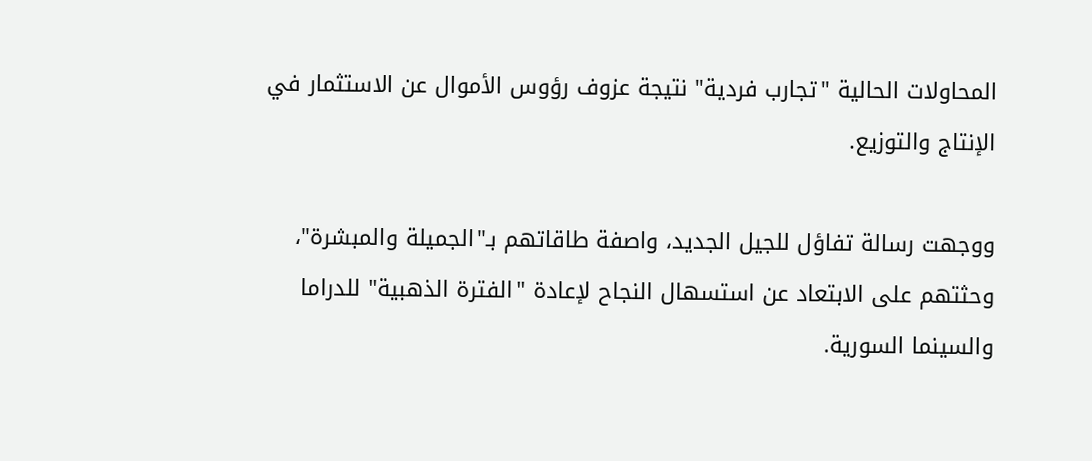المحاولات الحالية "تجارب فردية" نتيجة عزوف رؤوس الأموال عن الاستثمار في الإنتاج والتوزيع.

ووجهت رسالة تفاؤل للجيل الجديد، واصفة طاقاتهم بـ"الجميلة والمبشرة"، وحثتهم على الابتعاد عن استسهال النجاح لإعادة "الفترة الذهبية" للدراما والسينما السورية.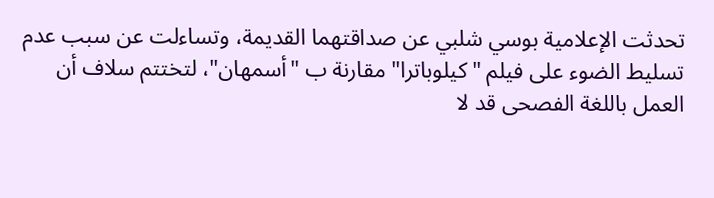تحدثت الإعلامية بوسي شلبي عن صداقتهما القديمة، وتساءلت عن سبب عدم تسليط الضوء على فيلم "كيلوباترا" مقارنة ب "أسمهان"، لتختتم سلاف أن العمل باللغة الفصحى قد لا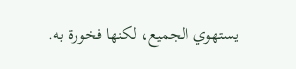يستهوي الجميع، لكنها فخورة به.